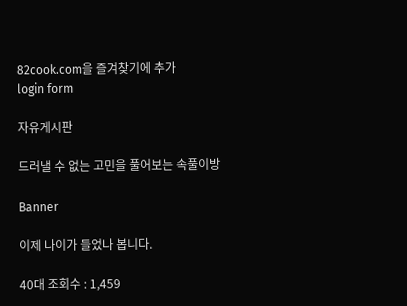82cook.com을 즐겨찾기에 추가
login form

자유게시판

드러낼 수 없는 고민을 풀어보는 속풀이방

Banner

이제 나이가 들었나 봅니다.

40대 조회수 : 1,459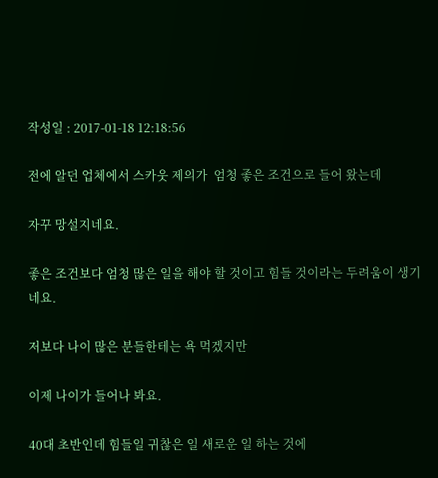작성일 : 2017-01-18 12:18:56

전에 알던 업체에서 스카웃 제의가  엄청 좋은 조건으로 들어 왔는데

자꾸 망설지네요.

좋은 조건보다 엄청 많은 일을 해야 할 것이고 힘들 것이라는 두려움이 생기네요.

저보다 나이 많은 분들한테는 욕 먹겠지만

이제 나이가 들어나 봐요.

40대 초반인데 힘들일 귀찮은 일 새로운 일 하는 것에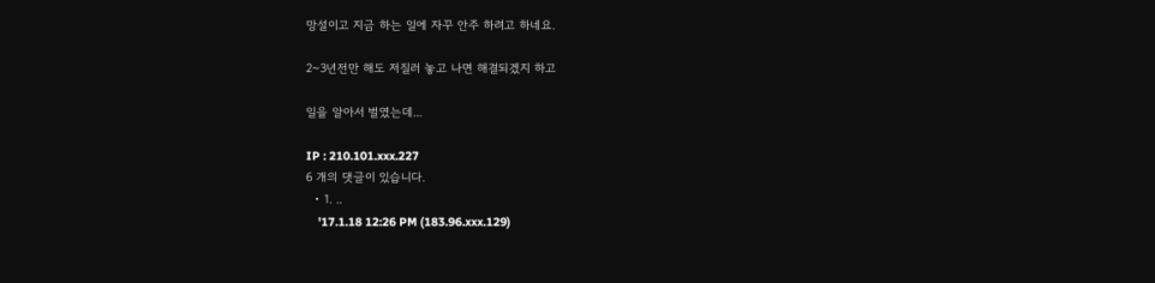망설이고 지금 하는 일에 자꾸 안주 하려고 하네요.

2~3년전만 해도 저질러 놓고 나면 해결되겠지 하고

일을 알아서 벌였는데...

IP : 210.101.xxx.227
6 개의 댓글이 있습니다.
  • 1. ..
    '17.1.18 12:26 PM (183.96.xxx.129)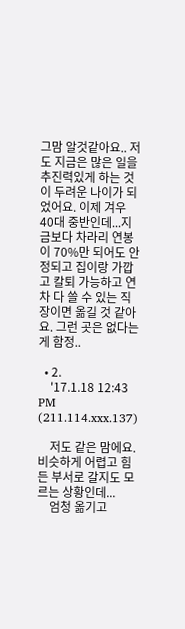그맘 알것같아요.. 저도 지금은 많은 일을 추진력있게 하는 것이 두려운 나이가 되었어요. 이제 겨우 40대 중반인데...지금보다 차라리 연봉이 70%만 되어도 안정되고 집이랑 가깝고 칼퇴 가능하고 연차 다 쓸 수 있는 직장이면 옮길 것 같아요. 그런 곳은 없다는게 함정..

  • 2.
    '17.1.18 12:43 PM (211.114.xxx.137)

    저도 같은 맘에요. 비슷하게 어렵고 힘든 부서로 갈지도 모르는 상황인데...
    엄청 옮기고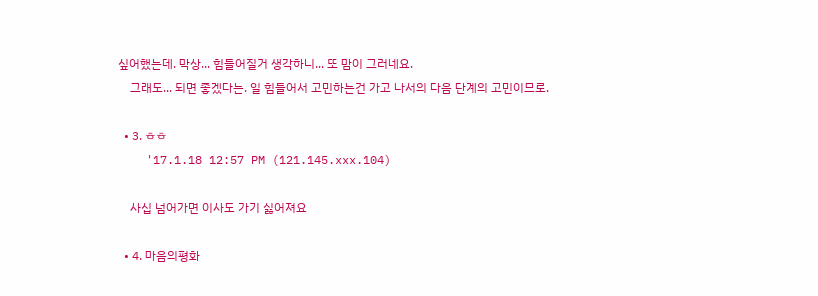싶어했는데. 막상... 힘들어질거 생각하니... 또 맘이 그러네요.
    그래도... 되면 좋겠다는. 일 힘들어서 고민하는건 가고 나서의 다음 단계의 고민이므로.

  • 3. ㅎㅎ
    '17.1.18 12:57 PM (121.145.xxx.104)

    사십 넘어가면 이사도 가기 싫어져요

  • 4. 마음의평화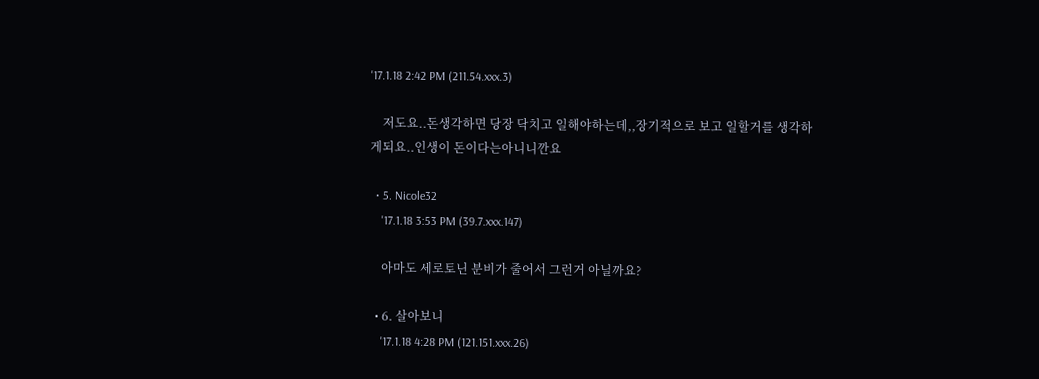'17.1.18 2:42 PM (211.54.xxx.3)

    저도요..돈생각하면 당장 닥치고 일해야하는데,,장기적으로 보고 일할거를 생각하게되요..인생이 돈이다는아니니깐요

  • 5. Nicole32
    '17.1.18 3:53 PM (39.7.xxx.147)

    아마도 세로토닌 분비가 줄어서 그런거 아닐까요?

  • 6. 살아보니
    '17.1.18 4:28 PM (121.151.xxx.26)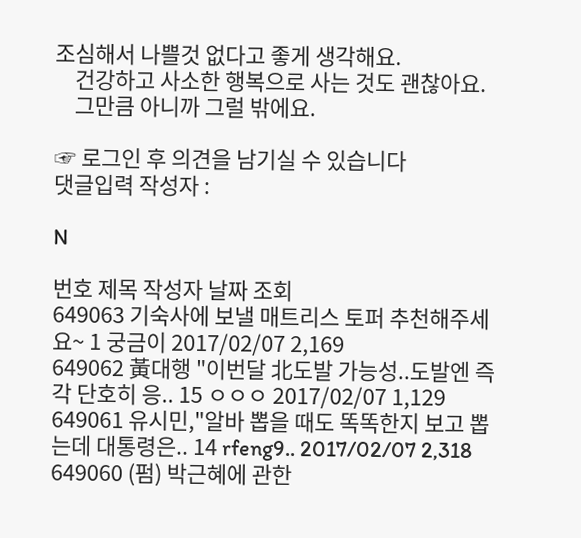조심해서 나쁠것 없다고 좋게 생각해요.
    건강하고 사소한 행복으로 사는 것도 괜찮아요.
    그만큼 아니까 그럴 밖에요.

☞ 로그인 후 의견을 남기실 수 있습니다
댓글입력 작성자 :

N

번호 제목 작성자 날짜 조회
649063 기숙사에 보낼 매트리스 토퍼 추천해주세요~ 1 궁금이 2017/02/07 2,169
649062 黃대행 "이번달 北도발 가능성..도발엔 즉각 단호히 응.. 15 ㅇㅇㅇ 2017/02/07 1,129
649061 유시민,"알바 뽑을 때도 똑똑한지 보고 뽑는데 대통령은.. 14 rfeng9.. 2017/02/07 2,318
649060 (펌) 박근혜에 관한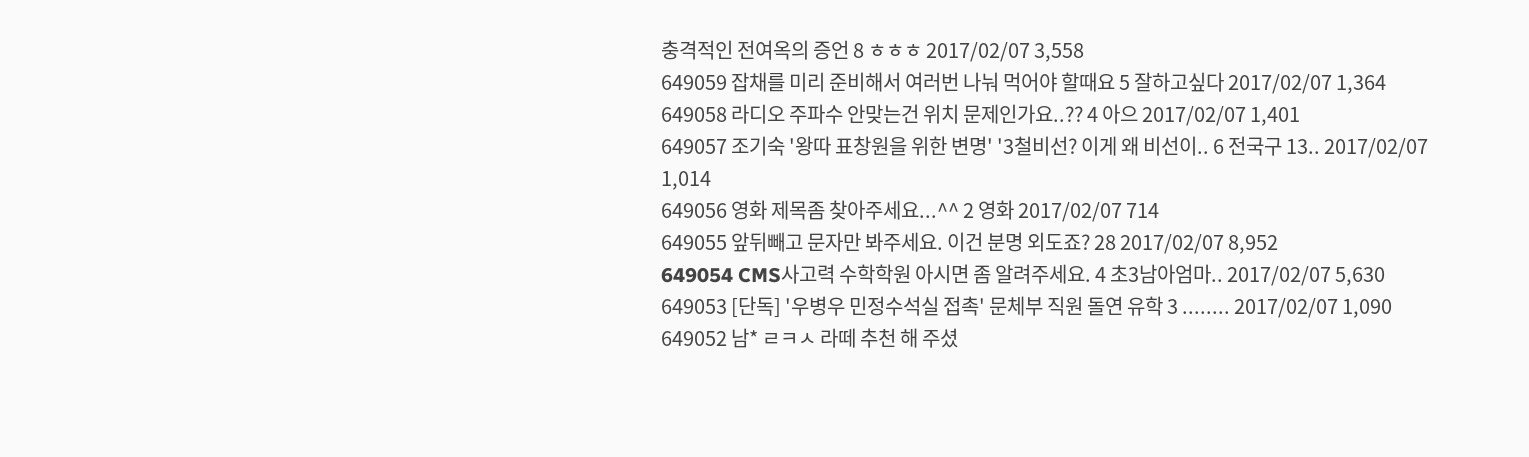충격적인 전여옥의 증언 8 ㅎㅎㅎ 2017/02/07 3,558
649059 잡채를 미리 준비해서 여러번 나눠 먹어야 할때요 5 잘하고싶다 2017/02/07 1,364
649058 라디오 주파수 안맞는건 위치 문제인가요..?? 4 아으 2017/02/07 1,401
649057 조기숙 '왕따 표창원을 위한 변명' '3철비선? 이게 왜 비선이.. 6 전국구 13.. 2017/02/07 1,014
649056 영화 제목좀 찾아주세요...^^ 2 영화 2017/02/07 714
649055 앞뒤빼고 문자만 봐주세요. 이건 분명 외도죠? 28 2017/02/07 8,952
649054 CMS사고력 수학학원 아시면 좀 알려주세요. 4 초3남아엄마.. 2017/02/07 5,630
649053 [단독] '우병우 민정수석실 접촉' 문체부 직원 돌연 유학 3 ........ 2017/02/07 1,090
649052 남* ㄹㅋㅅ 라떼 추천 해 주셨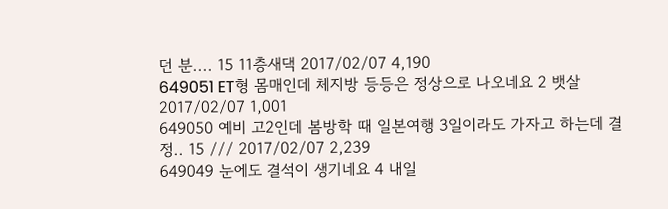던 분.... 15 11층새댁 2017/02/07 4,190
649051 ET형 몸매인데 체지방 등등은 정상으로 나오네요 2 뱃살 2017/02/07 1,001
649050 예비 고2인데 봄방학 때 일본여행 3일이라도 가자고 하는데 결정.. 15 /// 2017/02/07 2,239
649049 눈에도 결석이 생기네요 4 내일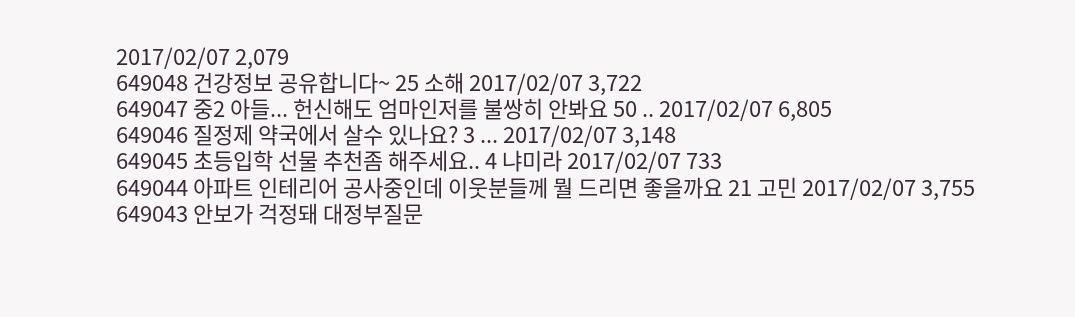2017/02/07 2,079
649048 건강정보 공유합니다~ 25 소해 2017/02/07 3,722
649047 중2 아들... 헌신해도 엄마인저를 불쌍히 안봐요 50 .. 2017/02/07 6,805
649046 질정제 약국에서 살수 있나요? 3 ... 2017/02/07 3,148
649045 초등입학 선물 추천좀 해주세요.. 4 냐미라 2017/02/07 733
649044 아파트 인테리어 공사중인데 이웃분들께 뭘 드리면 좋을까요 21 고민 2017/02/07 3,755
649043 안보가 걱정돼 대정부질문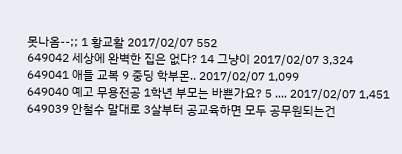못나옴--;; 1 황교활 2017/02/07 552
649042 세상에 완벽한 집은 없다? 14 그냥이 2017/02/07 3,324
649041 애들 교복 9 중딩 학부몬.. 2017/02/07 1,099
649040 예고 무용전공 1학년 부모는 바쁜가요? 5 .... 2017/02/07 1,451
649039 안철수 말대로 3살부터 공교육하면 모두 공무원되는건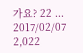가요? 22 ... 2017/02/07 2,022